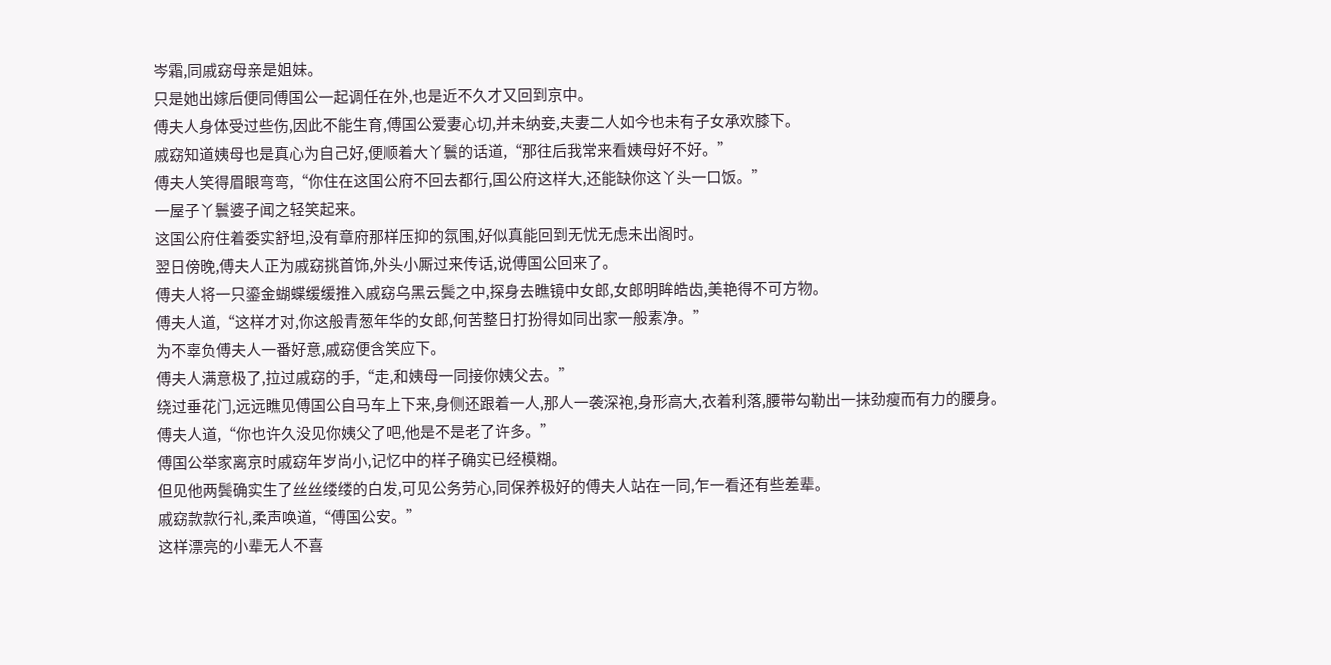岑霜,同戚窈母亲是姐妹。
只是她出嫁后便同傅国公一起调任在外,也是近不久才又回到京中。
傅夫人身体受过些伤,因此不能生育,傅国公爱妻心切,并未纳妾,夫妻二人如今也未有子女承欢膝下。
戚窈知道姨母也是真心为自己好,便顺着大丫鬟的话道,“那往后我常来看姨母好不好。”
傅夫人笑得眉眼弯弯,“你住在这国公府不回去都行,国公府这样大,还能缺你这丫头一口饭。”
一屋子丫鬟婆子闻之轻笑起来。
这国公府住着委实舒坦,没有章府那样压抑的氛围,好似真能回到无忧无虑未出阁时。
翌日傍晚,傅夫人正为戚窈挑首饰,外头小厮过来传话,说傅国公回来了。
傅夫人将一只鎏金蝴蝶缓缓推入戚窈乌黑云鬓之中,探身去瞧镜中女郎,女郎明眸皓齿,美艳得不可方物。
傅夫人道,“这样才对,你这般青葱年华的女郎,何苦整日打扮得如同出家一般素净。”
为不辜负傅夫人一番好意,戚窈便含笑应下。
傅夫人满意极了,拉过戚窈的手,“走,和姨母一同接你姨父去。”
绕过垂花门,远远瞧见傅国公自马车上下来,身侧还跟着一人,那人一袭深袍,身形高大,衣着利落,腰带勾勒出一抹劲瘦而有力的腰身。
傅夫人道,“你也许久没见你姨父了吧,他是不是老了许多。”
傅国公举家离京时戚窈年岁尚小,记忆中的样子确实已经模糊。
但见他两鬓确实生了丝丝缕缕的白发,可见公务劳心,同保养极好的傅夫人站在一同,乍一看还有些差辈。
戚窈款款行礼,柔声唤道,“傅国公安。”
这样漂亮的小辈无人不喜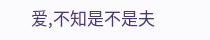爱,不知是不是夫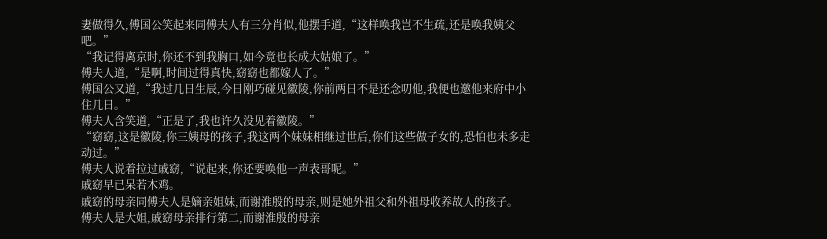妻做得久,傅国公笑起来同傅夫人有三分肖似,他摆手道,“这样唤我岂不生疏,还是唤我姨父吧。”
“我记得离京时,你还不到我胸口,如今竟也长成大姑娘了。”
傅夫人道,“是啊,时间过得真快,窈窈也都嫁人了。”
傅国公又道,“我过几日生辰,今日刚巧碰见徽陵,你前两日不是还念叨他,我便也邀他来府中小住几日。”
傅夫人含笑道,“正是了,我也许久没见着徽陵。”
“窈窈,这是徽陵,你三姨母的孩子,我这两个妹妹相继过世后,你们这些做子女的,恐怕也未多走动过。”
傅夫人说着拉过戚窈,“说起来,你还要唤他一声表哥呢。”
戚窈早已呆若木鸡。
戚窈的母亲同傅夫人是嫡亲姐妹,而谢淮殷的母亲,则是她外祖父和外祖母收养故人的孩子。
傅夫人是大姐,戚窈母亲排行第二,而谢淮殷的母亲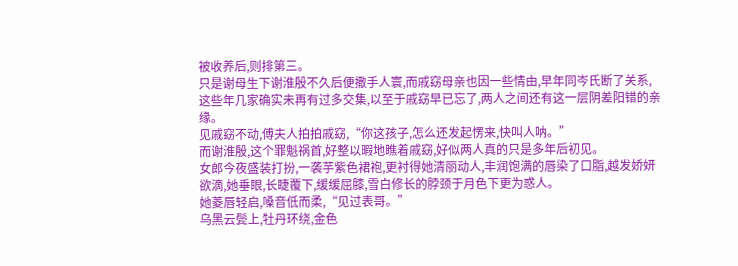被收养后,则排第三。
只是谢母生下谢淮殷不久后便撒手人寰,而戚窈母亲也因一些情由,早年同岑氏断了关系,这些年几家确实未再有过多交集,以至于戚窈早已忘了,两人之间还有这一层阴差阳错的亲缘。
见戚窈不动,傅夫人拍拍戚窈,“你这孩子,怎么还发起愣来,快叫人呐。”
而谢淮殷,这个罪魁祸首,好整以暇地瞧着戚窈,好似两人真的只是多年后初见。
女郎今夜盛装打扮,一袭芋紫色裙袍,更衬得她清丽动人,丰润饱满的唇染了口脂,越发娇妍欲滴,她垂眼,长睫覆下,缓缓屈膝,雪白修长的脖颈于月色下更为惑人。
她菱唇轻启,嗓音低而柔,“见过表哥。”
乌黑云鬓上,牡丹环绕,金色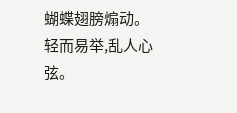蝴蝶翅膀煽动。
轻而易举,乱人心弦。